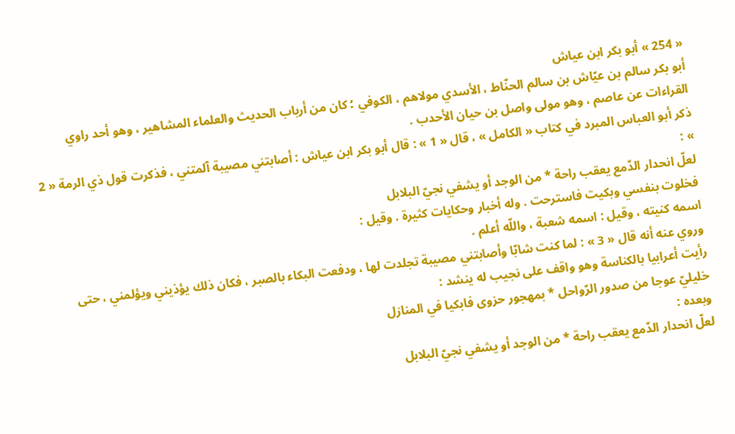« 254 » أبو بكر ابن عياش
أبو بكر سالم بن عيّاش بن سالم الحنّاط ، الأسدي مولاهم ، الكوفي ؛ كان من أرباب الحديث والعلماء المشاهير ، وهو أحد راوي القراءات عن عاصم ، وهو مولى واصل بن حيان الأحدب .
ذكر أبو العباس المبرد في كتاب « الكامل » ، قال « 1 » : قال أبو بكر ابن عياش : أصابتني مصيبة آلمتني ، فذكرت قول ذي الرمة « 2 » :
لعلّ انحدار الدّمع يعقب راحة * من الوجد أو يشفي نجيّ البلابل
فخلوت بنفسي وبكيت فاسترحت . وله أخبار وحكايات كثيرة . وقيل :
اسمه كنيته ، وقيل : اسمه شعبة ، واللّه أعلم .
وروي عنه أنه قال « 3 » : لما كنت شابّا وأصابتني مصيبة تجلدت لها ، ودفعت البكاء بالصبر ، فكان ذلك يؤذيني ويؤلمني ، حتى رأيت أعرابيا بالكناسة وهو واقف على نجيب له ينشد :
خليليّ عوجا من صدور الرّواحل * بمهجور حزوى فابكيا في المنازل
وبعده :
لعلّ انحدار الدّمع يعقب راحة * من الوجد أو يشفي نجيّ البلابل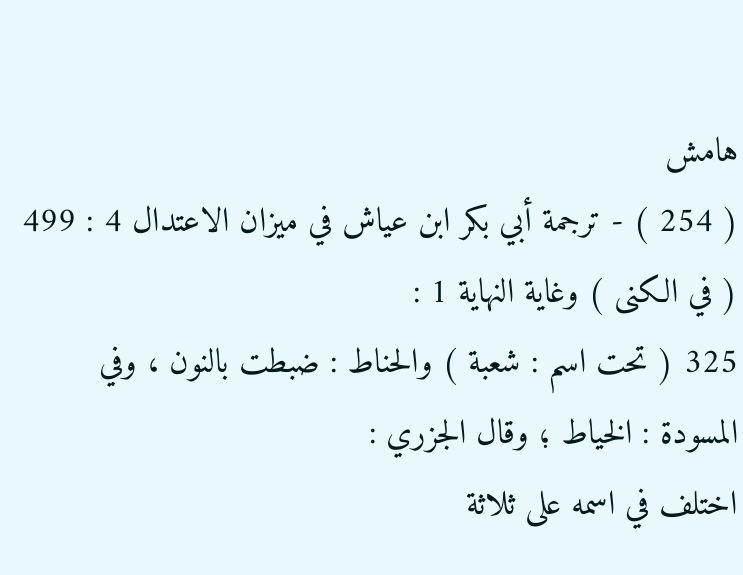هامش
( 254 ) - ترجمة أبي بكر ابن عياش في ميزان الاعتدال 4 : 499 ( في الكنى ) وغاية النهاية 1 :
325 ( تحت اسم : شعبة ) والحناط : ضبطت بالنون ، وفي المسودة : الخياط ؛ وقال الجزري :
اختلف في اسمه على ثلاثة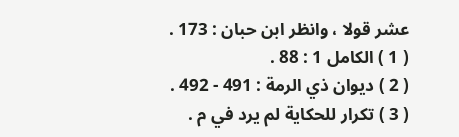عشر قولا ، وانظر ابن حبان : 173 .
( 1 ) الكامل 1 : 88 .
( 2 ) ديوان ذي الرمة : 491 - 492 .
( 3 ) تكرار للحكاية لم يرد في م .